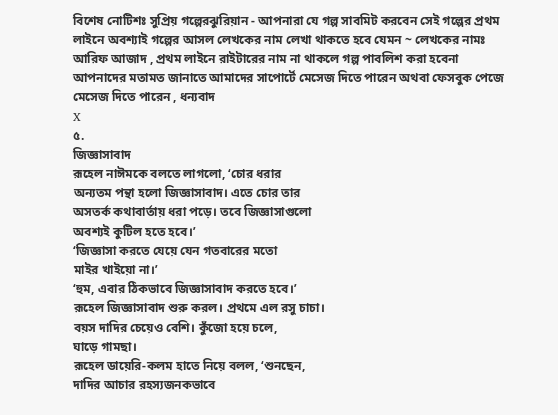বিশেষ নোটিশঃ সুপ্রিয় গল্পেরঝুরিয়ান - আপনারা যে গল্প সাবমিট করবেন সেই গল্পের প্রথম লাইনে অবশ্যাই গল্পের আসল লেখকের নাম লেখা থাকতে হবে যেমন ~ লেখকের নামঃ আরিফ আজাদ , প্রথম লাইনে রাইটারের নাম না থাকলে গল্প পাবলিশ করা হবেনা
আপনাদের মতামত জানাতে আমাদের সাপোর্টে মেসেজ দিতে পারেন অথবা ফেসবুক পেজে মেসেজ দিতে পারেন , ধন্যবাদ
X
৫.
জিজ্ঞাসাবাদ
রূহেল নাঈমকে বলতে লাগলো, ‘চোর ধরার
অন্যতম পন্থা হলো জিজ্ঞাসাবাদ। এতে চোর তার
অসতর্ক কথাবার্তায় ধরা পড়ে। তবে জিজ্ঞাসাগুলো
অবশ্যই কুটিল হতে হবে।’
‘জিজ্ঞাসা করতে যেয়ে যেন গতবারের মতো
মাইর খাইয়ো না।’
‘হুম, এবার ঠিকভাবে জিজ্ঞাসাবাদ করতে হবে।’
রূহেল জিজ্ঞাসাবাদ শুরু করল। প্রথমে এল রসু চাচা।
বয়স দাদির চেয়েও বেশি। কুঁজো হয়ে চলে,
ঘাড়ে গামছা।
রূহেল ডায়েরি-কলম হাতে নিয়ে বলল, ‘শুনছেন,
দাদির আচার রহস্যজনকভাবে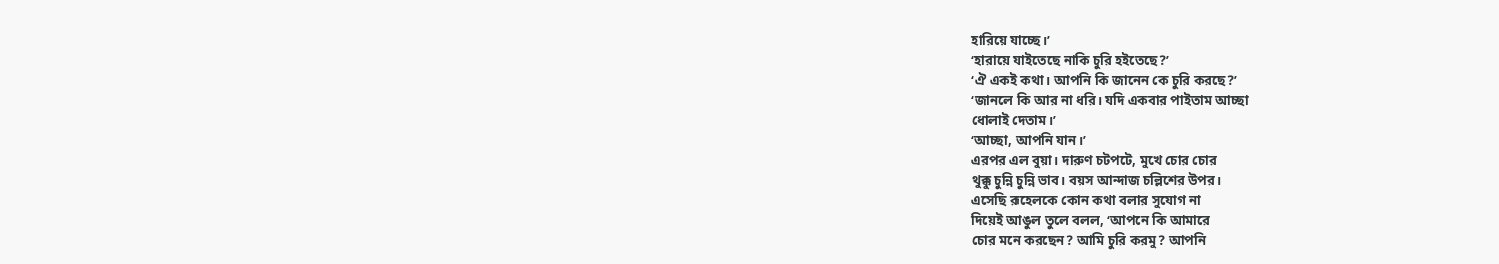হারিয়ে যাচ্ছে।’
‘হারায়ে যাইতেছে নাকি চুরি হইতেছে?’
‘ঐ একই কথা। আপনি কি জানেন কে চুরি করছে?’
‘জানলে কি আর না ধরি। যদি একবার পাইতাম আচ্ছা
ধোলাই দেতাম।’
‘আচ্ছা, আপনি যান।’
এরপর এল বুয়া। দারুণ চটপটে, মুখে চোর চোর
থুক্কু চুন্নি চুন্নি ভাব। বয়স আন্দাজ চল্লিশের উপর।
এসেছি রূহেলকে কোন কথা বলার সুযোগ না
দিয়েই আঙুল তুলে বলল, ‘আপনে কি আমারে
চোর মনে করছেন? আমি চুরি করমু? আপনি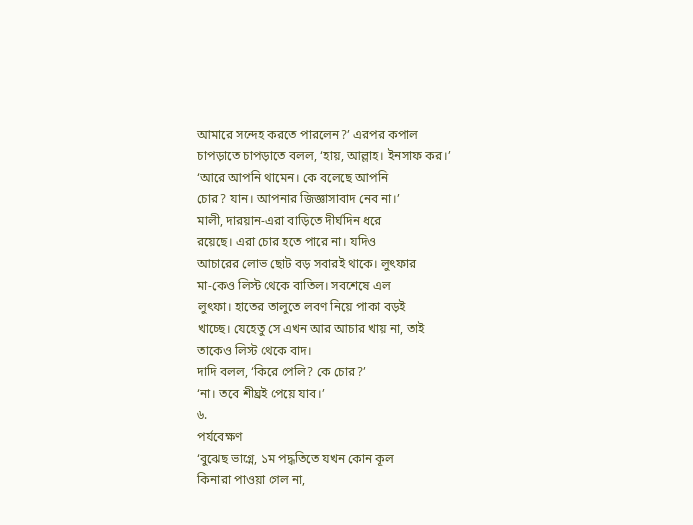আমারে সন্দেহ করতে পারলেন?’ এরপর কপাল
চাপড়াতে চাপড়াতে বলল, ‘হায়, আল্লাহ। ইনসাফ কর।’
‘আরে আপনি থামেন। কে বলেছে আপনি
চোর? যান। আপনার জিজ্ঞাসাবাদ নেব না।’
মালী, দারয়ান-এরা বাড়িতে দীর্ঘদিন ধরে
রয়েছে। এরা চোর হতে পারে না। যদিও
আচারের লোভ ছোট বড় সবারই থাকে। লুৎফার
মা-কেও লিস্ট থেকে বাতিল। সবশেষে এল
লুৎফা। হাতের তালুতে লবণ নিয়ে পাকা বড়ই
খাচ্ছে। যেহেতু সে এখন আর আচার খায় না, তাই
তাকেও লিস্ট থেকে বাদ।
দাদি বলল, ‘কিরে পেলি? কে চোর?’
‘না। তবে শীঘ্রই পেয়ে যাব।’
৬.
পর্যবেক্ষণ
‘বুঝেছ ভাগ্নে, ১ম পদ্ধতিতে যখন কোন কূল
কিনারা পাওয়া গেল না,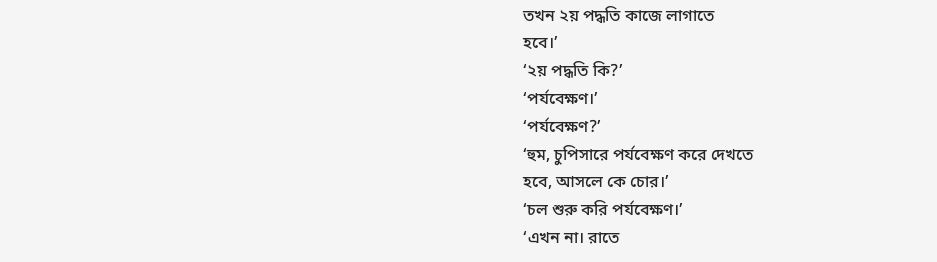তখন ২য় পদ্ধতি কাজে লাগাতে
হবে।’
‘২য় পদ্ধতি কি?’
‘পর্যবেক্ষণ।’
‘পর্যবেক্ষণ?’
‘হুম, চুপিসারে পর্যবেক্ষণ করে দেখতে
হবে, আসলে কে চোর।’
‘চল শুরু করি পর্যবেক্ষণ।’
‘এখন না। রাতে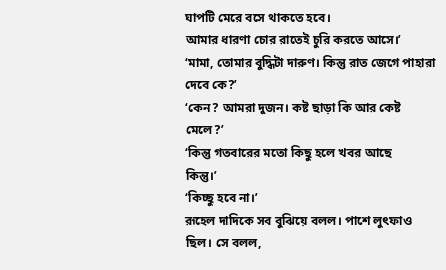ঘাপটি মেরে বসে থাকতে হবে।
আমার ধারণা চোর রাতেই চুরি করতে আসে।’
‘মামা, তোমার বুদ্ধিটা দারুণ। কিন্তু রাত জেগে পাহারা
দেবে কে?’
‘কেন? আমরা দুজন। কষ্ট ছাড়া কি আর কেষ্ট
মেলে?’
‘কিন্তু গতবারের মতো কিছু হলে খবর আছে
কিন্তু।’
‘কিচ্ছু হবে না।’
রূহেল দাদিকে সব বুঝিয়ে বলল। পাশে লুৎফাও
ছিল। সে বলল,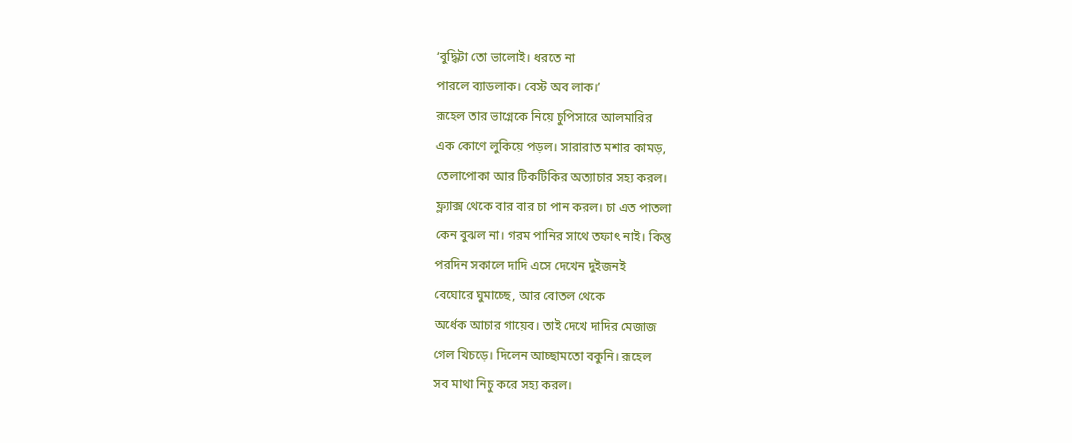‘বুদ্ধিটা তো ভালোই। ধরতে না
পারলে ব্যাডলাক। বেস্ট অব লাক।’
রূহেল তার ভাগ্নেকে নিয়ে চুপিসারে আলমারির
এক কোণে লুকিয়ে পড়ল। সারারাত মশার কামড়,
তেলাপোকা আর টিকটিকির অত্যাচার সহ্য করল।
ফ্ল্যাক্স থেকে বার বার চা পান করল। চা এত পাতলা
কেন বুঝল না। গরম পানির সাথে তফাৎ নাই। কিন্তু
পরদিন সকালে দাদি এসে দেখেন দুইজনই
বেঘোরে ঘুমাচ্ছে, আর বোতল থেকে
অর্ধেক আচার গায়েব। তাই দেখে দাদির মেজাজ
গেল খিচড়ে। দিলেন আচ্ছামতো বকুনি। রূহেল
সব মাথা নিচু করে সহ্য করল।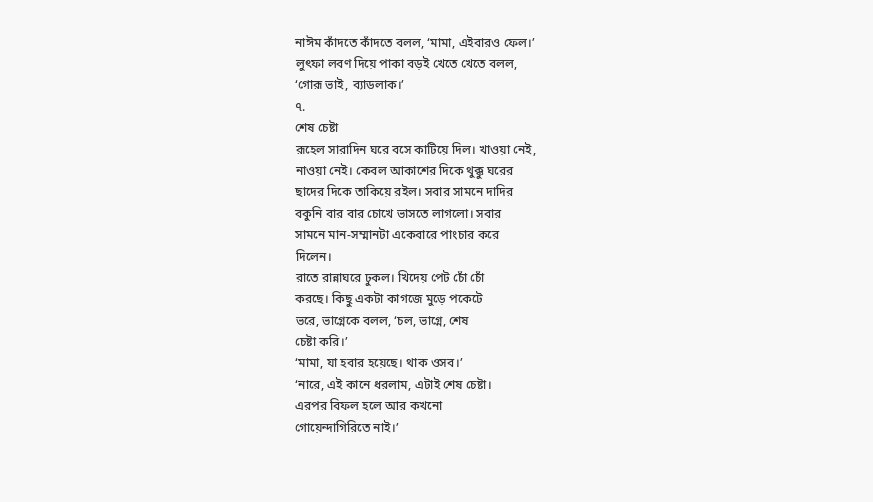নাঈম কাঁদতে কাঁদতে বলল, ‘মামা, এইবারও ফেল।’
লুৎফা লবণ দিয়ে পাকা বড়ই খেতে খেতে বলল,
‘গোরূ ভাই, ব্যাডলাক।’
৭.
শেষ চেষ্টা
রূহেল সারাদিন ঘরে বসে কাটিয়ে দিল। খাওয়া নেই,
নাওয়া নেই। কেবল আকাশের দিকে থুক্কু ঘরের
ছাদের দিকে তাকিয়ে রইল। সবার সামনে দাদির
বকুনি বার বার চোখে ভাসতে লাগলো। সবার
সামনে মান-সম্মানটা একেবারে পাংচার করে
দিলেন।
রাতে রান্নাঘরে ঢুকল। খিদেয় পেট চোঁ চোঁ
করছে। কিছু একটা কাগজে মুড়ে পকেটে
ভরে, ভাগ্নেকে বলল, ‘চল, ভাগ্নে, শেষ
চেষ্টা করি।’
‘মামা, যা হবার হয়েছে। থাক ওসব।’
‘নারে, এই কানে ধরলাম, এটাই শেষ চেষ্টা।
এরপর বিফল হলে আর কখনো
গোয়েন্দাগিরিতে নাই।’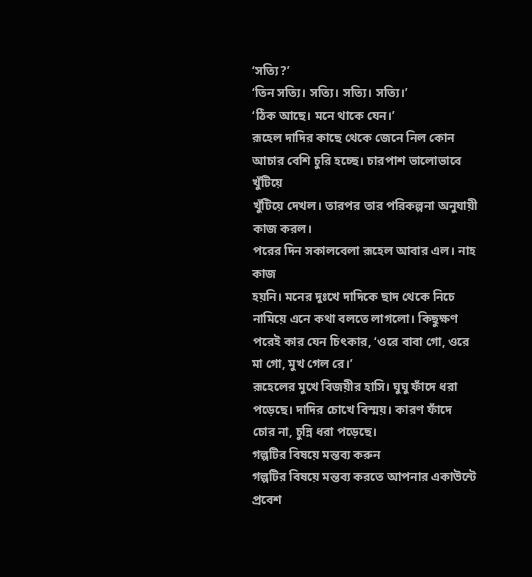‘সত্যি?’
‘তিন সত্যি। সত্যি। সত্যি। সত্যি।’
‘ঠিক আছে। মনে থাকে যেন।’
রূহেল দাদির কাছে থেকে জেনে নিল কোন
আচার বেশি চুরি হচ্ছে। চারপাশ ভালোভাবে খুঁটিয়ে
খুঁটিয়ে দেখল। তারপর তার পরিকল্পনা অনুযায়ী
কাজ করল।
পরের দিন সকালবেলা রূহেল আবার এল। নাহ কাজ
হয়নি। মনের দুঃখে দাদিকে ছাদ থেকে নিচে
নামিয়ে এনে কথা বলতে লাগলো। কিছুক্ষণ
পরেই কার যেন চিৎকার, ‘ওরে বাবা গো, ওরে
মা গো, মুখ গেল রে।’
রূহেলের মুখে বিজয়ীর হাসি। ঘুঘু ফাঁদে ধরা
পড়েছে। দাদির চোখে বিস্ময়। কারণ ফাঁদে
চোর না, চুন্নি ধরা পড়েছে।
গল্পটির বিষয়ে মন্তব্য করুন
গল্পটির বিষয়ে মন্তব্য করতে আপনার একাউন্টে প্রবেশ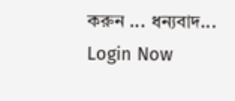করুন ... ধন্যবাদ... Login Now